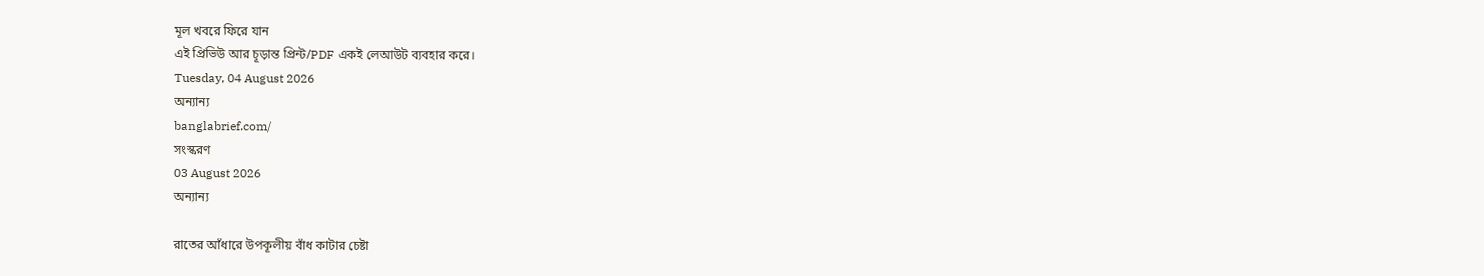মূল খবরে ফিরে যান
এই প্রিভিউ আর চূড়ান্ত প্রিন্ট/PDF একই লেআউট ব্যবহার করে।
Tuesday, 04 August 2026
অন্যান্য
banglabrief.com/
সংস্করণ
03 August 2026
অন্যান্য

রাতের আঁধারে উপকূলীয় বাঁধ কাটার চেষ্টা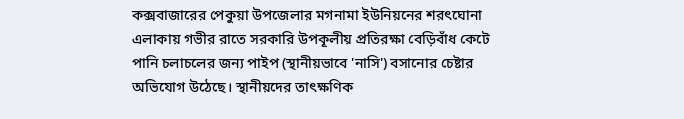কক্সবাজারের পেকুয়া উপজেলার মগনামা ইউনিয়নের শরৎঘোনা এলাকায় গভীর রাতে সরকারি উপকূলীয় প্রতিরক্ষা বেড়িবাঁধ কেটে পানি চলাচলের জন্য পাইপ (স্থানীয়ভাবে 'নাসি') বসানোর চেষ্টার অভিযোগ উঠেছে। স্থানীয়দের তাৎক্ষণিক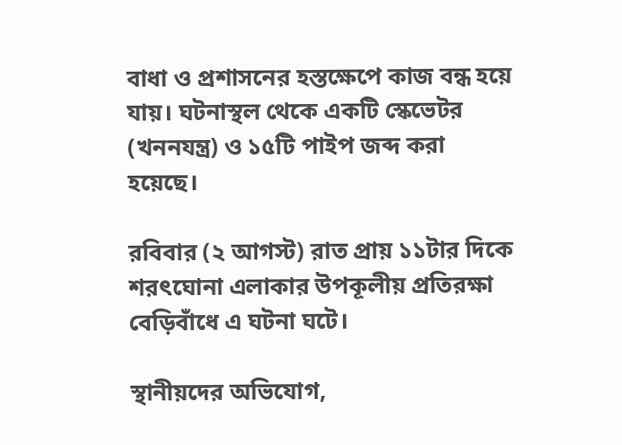বাধা ও প্রশাসনের হস্তক্ষেপে কাজ বন্ধ হয়ে যায়। ঘটনাস্থল থেকে একটি স্কেভেটর (খননযন্ত্র) ও ১৫টি পাইপ জব্দ করা হয়েছে।

রবিবার (২ আগস্ট) রাত প্রায় ১১টার দিকে শরৎঘোনা এলাকার উপকূলীয় প্রতিরক্ষা বেড়িবাঁধে এ ঘটনা ঘটে।

স্থানীয়দের অভিযোগ,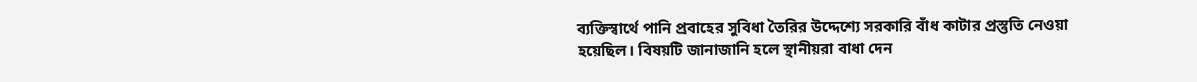ব্যক্তিস্বার্থে পানি প্রবাহের সুবিধা তৈরির উদ্দেশ্যে সরকারি বাঁধ কাটার প্রস্তুতি নেওয়া হয়েছিল। বিষয়টি জানাজানি হলে স্থানীয়রা বাধা দেন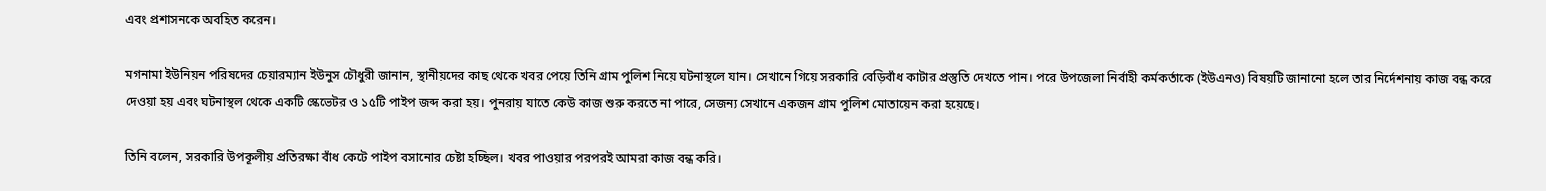এবং প্রশাসনকে অবহিত করেন।

মগনামা ইউনিয়ন পরিষদের চেয়ারম্যান ইউনুস চৌধুরী জানান, স্থানীয়দের কাছ থেকে খবর পেয়ে তিনি গ্রাম পুলিশ নিয়ে ঘটনাস্থলে যান। সেখানে গিয়ে সরকারি বেড়িবাঁধ কাটার প্রস্তুতি দেখতে পান। পরে উপজেলা নির্বাহী কর্মকর্তাকে (ইউএনও) বিষয়টি জানানো হলে তার নির্দেশনায় কাজ বন্ধ করে দেওয়া হয় এবং ঘটনাস্থল থেকে একটি স্কেভেটর ও ১৫টি পাইপ জব্দ করা হয়। পুনরায় যাতে কেউ কাজ শুরু করতে না পারে, সেজন্য সেখানে একজন গ্রাম পুলিশ মোতায়েন করা হয়েছে।

তিনি বলেন, সরকারি উপকূলীয় প্রতিরক্ষা বাঁধ কেটে পাইপ বসানোর চেষ্টা হচ্ছিল। খবর পাওয়ার পরপরই আমরা কাজ বন্ধ করি।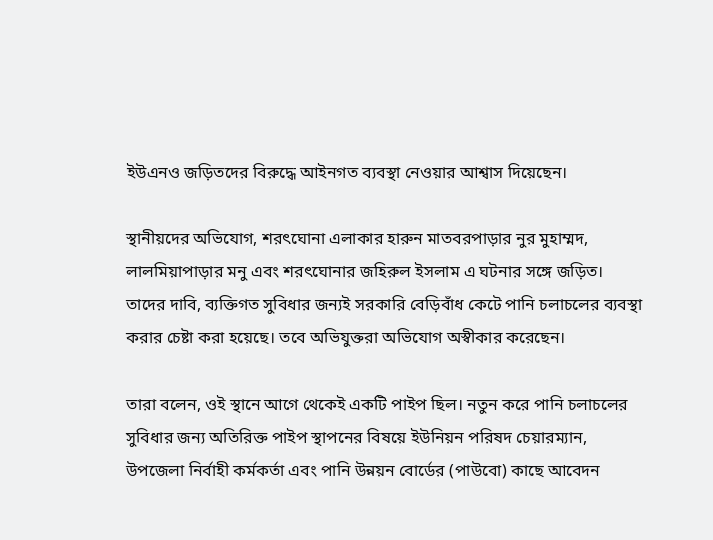ইউএনও জড়িতদের বিরুদ্ধে আইনগত ব্যবস্থা নেওয়ার আশ্বাস দিয়েছেন।

স্থানীয়দের অভিযোগ, শরৎঘোনা এলাকার হারুন মাতবরপাড়ার নুর মুহাম্মদ, লালমিয়াপাড়ার মনু এবং শরৎঘোনার জহিরুল ইসলাম এ ঘটনার সঙ্গে জড়িত। তাদের দাবি, ব্যক্তিগত সুবিধার জন্যই সরকারি বেড়িবাঁধ কেটে পানি চলাচলের ব্যবস্থা করার চেষ্টা করা হয়েছে। তবে অভিযুক্তরা অভিযোগ অস্বীকার করেছেন।

তারা বলেন, ওই স্থানে আগে থেকেই একটি পাইপ ছিল। নতুন করে পানি চলাচলের সুবিধার জন্য অতিরিক্ত পাইপ স্থাপনের বিষয়ে ইউনিয়ন পরিষদ চেয়ারম্যান, উপজেলা নির্বাহী কর্মকর্তা এবং পানি উন্নয়ন বোর্ডের (পাউবো) কাছে আবেদন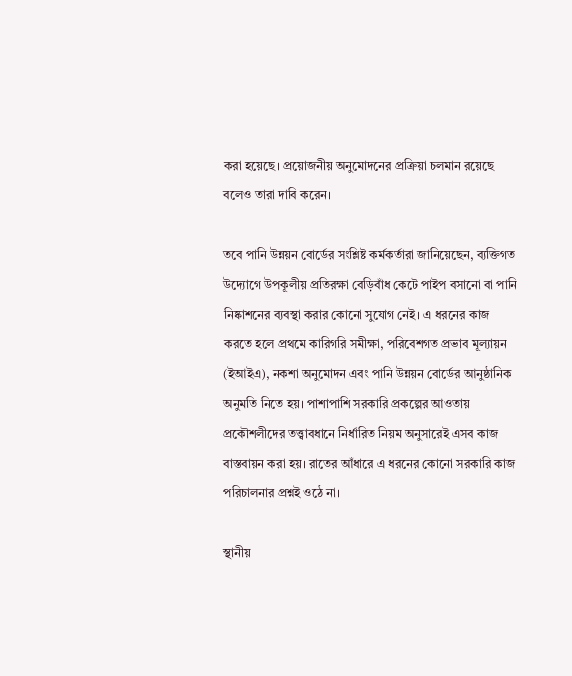করা হয়েছে। প্রয়োজনীয় অনুমোদনের প্রক্রিয়া চলমান রয়েছে বলেও তারা দাবি করেন।

তবে পানি উন্নয়ন বোর্ডের সংশ্লিষ্ট কর্মকর্তারা জানিয়েছেন, ব্যক্তিগত উদ্যোগে উপকূলীয় প্রতিরক্ষা বেড়িবাঁধ কেটে পাইপ বসানো বা পানি নিষ্কাশনের ব্যবস্থা করার কোনো সুযোগ নেই। এ ধরনের কাজ করতে হলে প্রথমে কারিগরি সমীক্ষা, পরিবেশগত প্রভাব মূল্যায়ন (ইআইএ), নকশা অনুমোদন এবং পানি উন্নয়ন বোর্ডের আনুষ্ঠানিক অনুমতি নিতে হয়। পাশাপাশি সরকারি প্রকল্পের আওতায় প্রকৌশলীদের তত্ত্বাবধানে নির্ধারিত নিয়ম অনুসারেই এসব কাজ বাস্তবায়ন করা হয়। রাতের আঁধারে এ ধরনের কোনো সরকারি কাজ পরিচালনার প্রশ্নই ওঠে না।

স্থানীয়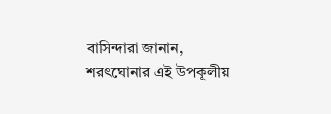বাসিন্দারা জানান, শরৎঘোনার এই উপকূলীয়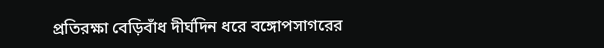প্রতিরক্ষা বেড়িবাঁধ দীর্ঘদিন ধরে বঙ্গোপসাগরের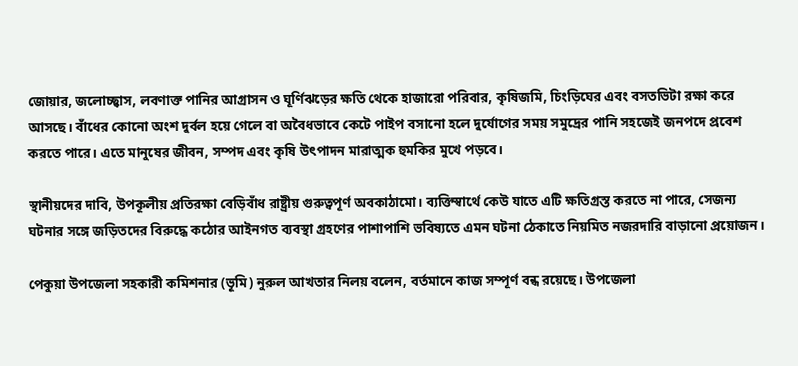জোয়ার, জলোচ্ছ্বাস, লবণাক্ত পানির আগ্রাসন ও ঘূর্ণিঝড়ের ক্ষতি থেকে হাজারো পরিবার, কৃষিজমি, চিংড়িঘের এবং বসতভিটা রক্ষা করে আসছে। বাঁধের কোনো অংশ দুর্বল হয়ে গেলে বা অবৈধভাবে কেটে পাইপ বসানো হলে দুর্যোগের সময় সমুদ্রের পানি সহজেই জনপদে প্রবেশ করতে পারে। এতে মানুষের জীবন, সম্পদ এবং কৃষি উৎপাদন মারাত্মক হুমকির মুখে পড়বে।

স্থানীয়দের দাবি, উপকূলীয় প্রতিরক্ষা বেড়িবাঁধ রাষ্ট্রীয় গুরুত্বপূর্ণ অবকাঠামো। ব্যক্তিস্বার্থে কেউ যাতে এটি ক্ষতিগ্রস্ত করতে না পারে, সেজন্য ঘটনার সঙ্গে জড়িতদের বিরুদ্ধে কঠোর আইনগত ব্যবস্থা গ্রহণের পাশাপাশি ভবিষ্যতে এমন ঘটনা ঠেকাতে নিয়মিত নজরদারি বাড়ানো প্রয়োজন।

পেকুয়া উপজেলা সহকারী কমিশনার (ভূমি) নুরুল আখতার নিলয় বলেন, বর্তমানে কাজ সম্পূর্ণ বন্ধ রয়েছে। উপজেলা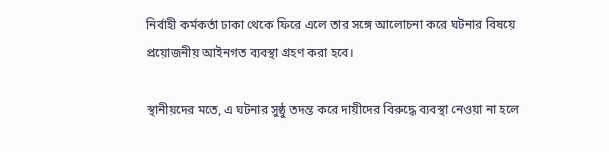নির্বাহী কর্মকর্তা ঢাকা থেকে ফিরে এলে তার সঙ্গে আলোচনা করে ঘটনার বিষয়ে প্রয়োজনীয় আইনগত ব্যবস্থা গ্রহণ করা হবে।

স্থানীয়দের মতে, এ ঘটনার সুষ্ঠু তদন্ত করে দায়ীদের বিরুদ্ধে ব্যবস্থা নেওয়া না হলে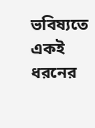ভবিষ্যতে একই ধরনের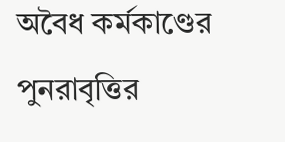অবৈধ কর্মকাণ্ডের পুনরাবৃত্তির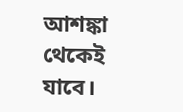আশঙ্কা থেকেই যাবে।